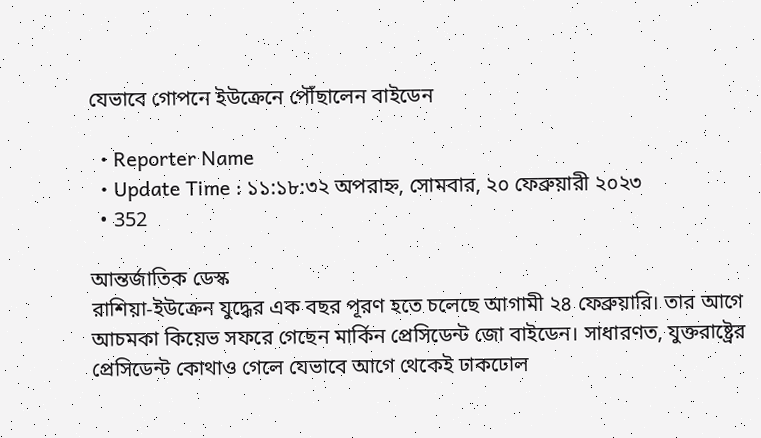যেভাবে গোপনে ইউক্রেনে পৌঁছালেন বাইডেন

  • Reporter Name
  • Update Time : ১১:১৮:৩২ অপরাহ্ন, সোমবার, ২০ ফেব্রুয়ারী ২০২৩
  • 352

আন্তর্জাতিক ডেস্ক
রাশিয়া-ইউক্রেন যুদ্ধের এক বছর পূরণ হতে চলেছে আগামী ২৪ ফেব্রুয়ারি। তার আগে আচমকা কিয়েভ সফরে গেছেন মার্কিন প্রেসিডেন্ট জো বাইডেন। সাধারণত, যুক্তরাষ্ট্রের প্রেসিডেন্ট কোথাও গেলে যেভাবে আগে থেকেই ঢাকঢোল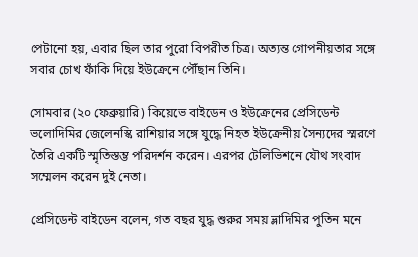পেটানো হয়, এবার ছিল তার পুরো বিপরীত চিত্র। অত্যন্ত গোপনীয়তার সঙ্গে সবার চোখ ফাঁকি দিয়ে ইউক্রেনে পৌঁছান তিনি।

সোমবার (২০ ফেব্রুয়ারি) কিয়েভে বাইডেন ও ইউক্রেনের প্রেসিডেন্ট ভলোদিমির জেলেনস্কি রাশিয়ার সঙ্গে যুদ্ধে নিহত ইউক্রেনীয় সৈন্যদের স্মরণে তৈরি একটি স্মৃতিস্তম্ভ পরিদর্শন করেন। এরপর টেলিভিশনে যৌথ সংবাদ সম্মেলন করেন দুই নেতা।

প্রেসিডেন্ট বাইডেন বলেন, গত বছর যুদ্ধ শুরুর সময় ভ্লাদিমির পুতিন মনে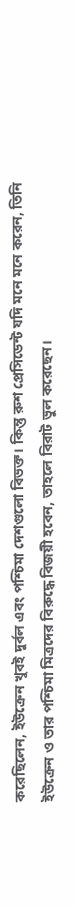করেছিলেন, ইউক্রেন খুবই দুর্বল এবং পশ্চিমা দেশগুলো বিভক্ত। কিন্তু রুশ প্রেসিডেন্ট যদি মনে মনে করেন, তিনি ইউক্রেন ও তার পশ্চিমা মিত্রদের বিরুদ্ধে বিজয়ী হবেন, তাহলে বিরাট ভুল করেছেন।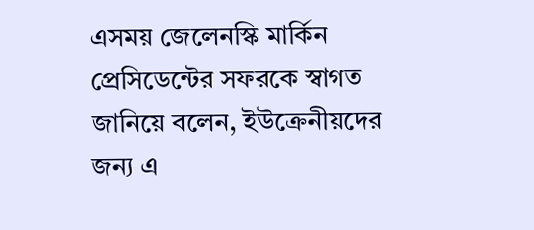এসময় জেলেনস্কি মার্কিন প্রেসিডেন্টের সফরকে স্বাগত জানিয়ে বলেন, ইউক্রেনীয়দের জন্য এ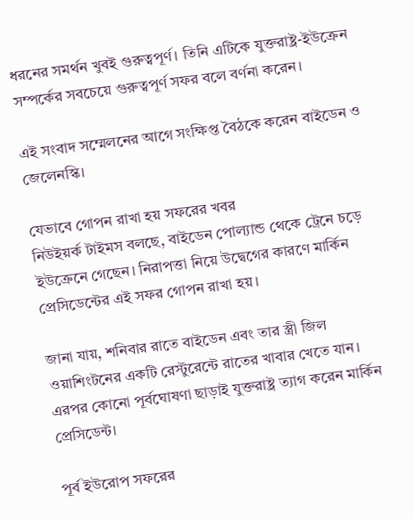ধরনের সমর্থন খুবই গুরুত্বপূর্ণ। তিনি এটিকে যুক্তরাষ্ট্র-ইউক্রেন সম্পর্কের সবচেয়ে গুরুত্বপূর্ণ সফর বলে বর্ণনা করেন।

এই সংবাদ সম্মেলনের আগে সংক্ষিপ্ত বৈঠকে করেন বাইডেন ও জেলেনস্কি।

যেভাবে গোপন রাখা হয় সফরের খবর
নিউইয়র্ক টাইমস বলছে, বাইডেন পোল্যান্ড থেকে ট্রেনে চড়ে ইউক্রেনে গেছেন। নিরাপত্তা নিয়ে উদ্বেগের কারণে মার্কিন প্রেসিডেন্টের এই সফর গোপন রাখা হয়।

জানা যায়, শনিবার রাতে বাইডেন এবং তার স্ত্রী জিল ওয়াশিংটনের একটি রেস্টুরেন্টে রাতের খাবার খেতে যান। এরপর কোনো পূর্বঘোষণা ছাড়াই যুক্তরাষ্ট্র ত্যাগ করেন মার্কিন প্রেসিডেন্ট।

পূর্ব ইউরোপ সফরের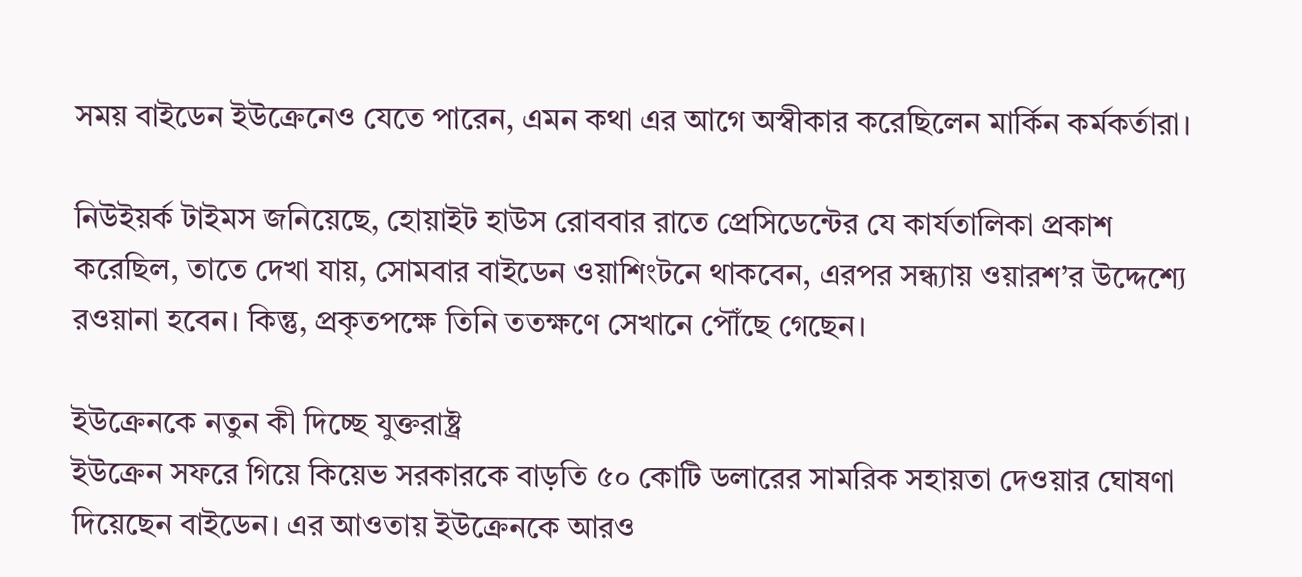সময় বাইডেন ইউক্রেনেও যেতে পারেন, এমন কথা এর আগে অস্বীকার করেছিলেন মার্কিন কর্মকর্তারা।

নিউইয়র্ক টাইমস জনিয়েছে, হোয়াইট হাউস রোববার রাতে প্রেসিডেন্টের যে কার্যতালিকা প্রকাশ করেছিল, তাতে দেখা যায়, সোমবার বাইডেন ওয়াশিংটনে থাকবেন, এরপর সন্ধ্যায় ওয়ারশ’র উদ্দেশ্যে রওয়ানা হবেন। কিন্তু, প্রকৃতপক্ষে তিনি ততক্ষণে সেখানে পৌঁছে গেছেন।

ইউক্রেনকে নতুন কী দিচ্ছে যুক্তরাষ্ট্র
ইউক্রেন সফরে গিয়ে কিয়েভ সরকারকে বাড়তি ৫০ কোটি ডলারের সামরিক সহায়তা দেওয়ার ঘোষণা দিয়েছেন বাইডেন। এর আওতায় ইউক্রেনকে আরও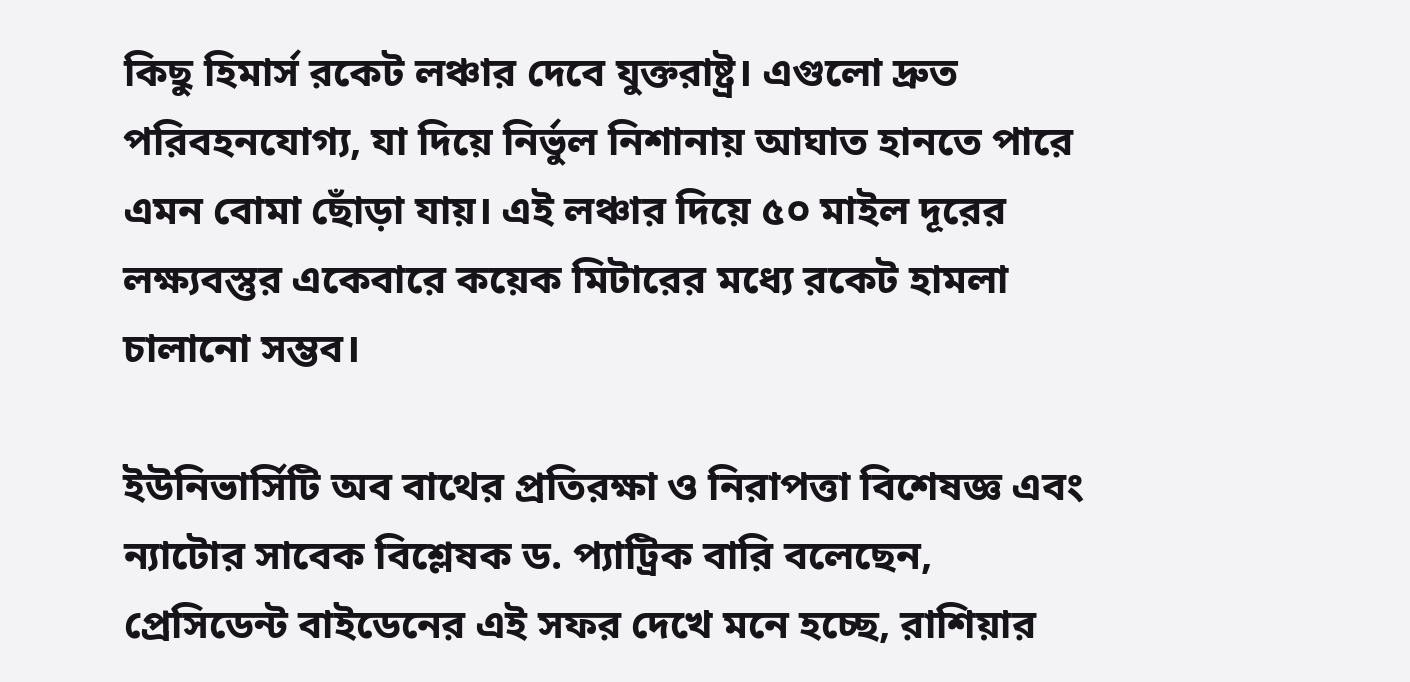কিছু হিমার্স রকেট লঞ্চার দেবে যুক্তরাষ্ট্র। এগুলো দ্রুত পরিবহনযোগ্য, যা দিয়ে নির্ভুল নিশানায় আঘাত হানতে পারে এমন বোমা ছোঁড়া যায়। এই লঞ্চার দিয়ে ৫০ মাইল দূরের লক্ষ্যবস্তুর একেবারে কয়েক মিটারের মধ্যে রকেট হামলা চালানো সম্ভব।

ইউনিভার্সিটি অব বাথের প্রতিরক্ষা ও নিরাপত্তা বিশেষজ্ঞ এবং ন্যাটোর সাবেক বিশ্লেষক ড. প্যাট্রিক বারি বলেছেন, প্রেসিডেন্ট বাইডেনের এই সফর দেখে মনে হচ্ছে, রাশিয়ার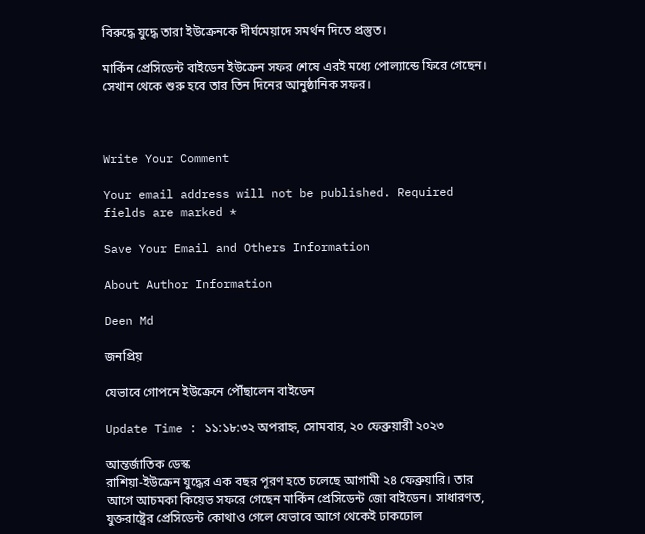বিরুদ্ধে যুদ্ধে তারা ইউক্রেনকে দীর্ঘমেয়াদে সমর্থন দিতে প্রস্তুত।

মার্কিন প্রেসিডেন্ট বাইডেন ইউক্রেন সফর শেষে এরই মধ্যে পোল্যান্ডে ফিরে গেছেন। সেখান থেকে শুরু হবে তার তিন দিনের আনুষ্ঠানিক সফর।



Write Your Comment

Your email address will not be published. Required fields are marked *

Save Your Email and Others Information

About Author Information

Deen Md

জনপ্রিয়

যেভাবে গোপনে ইউক্রেনে পৌঁছালেন বাইডেন

Update Time : ১১:১৮:৩২ অপরাহ্ন, সোমবার, ২০ ফেব্রুয়ারী ২০২৩

আন্তর্জাতিক ডেস্ক
রাশিয়া-ইউক্রেন যুদ্ধের এক বছর পূরণ হতে চলেছে আগামী ২৪ ফেব্রুয়ারি। তার আগে আচমকা কিয়েভ সফরে গেছেন মার্কিন প্রেসিডেন্ট জো বাইডেন। সাধারণত, যুক্তরাষ্ট্রের প্রেসিডেন্ট কোথাও গেলে যেভাবে আগে থেকেই ঢাকঢোল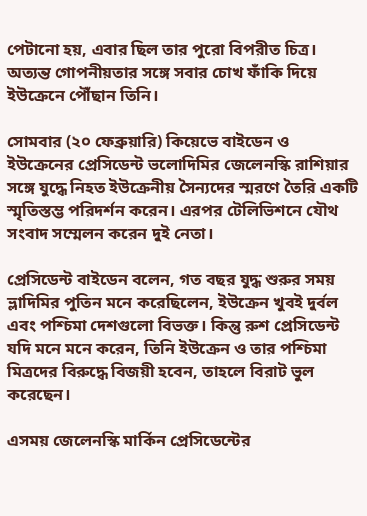পেটানো হয়, এবার ছিল তার পুরো বিপরীত চিত্র। অত্যন্ত গোপনীয়তার সঙ্গে সবার চোখ ফাঁকি দিয়ে ইউক্রেনে পৌঁছান তিনি।

সোমবার (২০ ফেব্রুয়ারি) কিয়েভে বাইডেন ও ইউক্রেনের প্রেসিডেন্ট ভলোদিমির জেলেনস্কি রাশিয়ার সঙ্গে যুদ্ধে নিহত ইউক্রেনীয় সৈন্যদের স্মরণে তৈরি একটি স্মৃতিস্তম্ভ পরিদর্শন করেন। এরপর টেলিভিশনে যৌথ সংবাদ সম্মেলন করেন দুই নেতা।

প্রেসিডেন্ট বাইডেন বলেন, গত বছর যুদ্ধ শুরুর সময় ভ্লাদিমির পুতিন মনে করেছিলেন, ইউক্রেন খুবই দুর্বল এবং পশ্চিমা দেশগুলো বিভক্ত। কিন্তু রুশ প্রেসিডেন্ট যদি মনে মনে করেন, তিনি ইউক্রেন ও তার পশ্চিমা মিত্রদের বিরুদ্ধে বিজয়ী হবেন, তাহলে বিরাট ভুল করেছেন।

এসময় জেলেনস্কি মার্কিন প্রেসিডেন্টের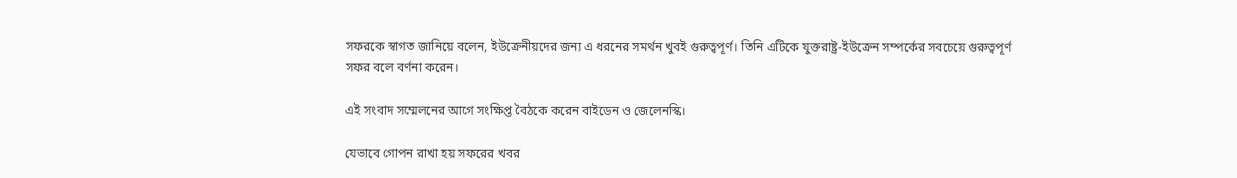সফরকে স্বাগত জানিয়ে বলেন, ইউক্রেনীয়দের জন্য এ ধরনের সমর্থন খুবই গুরুত্বপূর্ণ। তিনি এটিকে যুক্তরাষ্ট্র-ইউক্রেন সম্পর্কের সবচেয়ে গুরুত্বপূর্ণ সফর বলে বর্ণনা করেন।

এই সংবাদ সম্মেলনের আগে সংক্ষিপ্ত বৈঠকে করেন বাইডেন ও জেলেনস্কি।

যেভাবে গোপন রাখা হয় সফরের খবর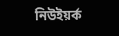নিউইয়র্ক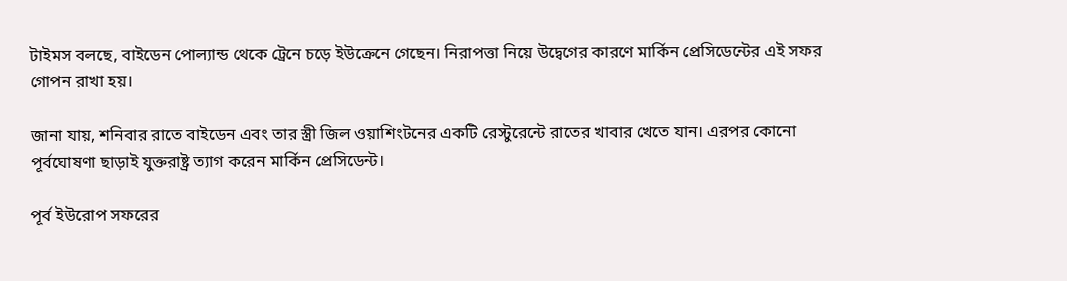টাইমস বলছে, বাইডেন পোল্যান্ড থেকে ট্রেনে চড়ে ইউক্রেনে গেছেন। নিরাপত্তা নিয়ে উদ্বেগের কারণে মার্কিন প্রেসিডেন্টের এই সফর গোপন রাখা হয়।

জানা যায়, শনিবার রাতে বাইডেন এবং তার স্ত্রী জিল ওয়াশিংটনের একটি রেস্টুরেন্টে রাতের খাবার খেতে যান। এরপর কোনো পূর্বঘোষণা ছাড়াই যুক্তরাষ্ট্র ত্যাগ করেন মার্কিন প্রেসিডেন্ট।

পূর্ব ইউরোপ সফরের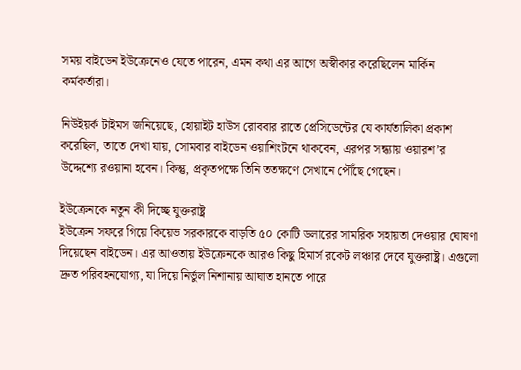সময় বাইডেন ইউক্রেনেও যেতে পারেন, এমন কথা এর আগে অস্বীকার করেছিলেন মার্কিন কর্মকর্তারা।

নিউইয়র্ক টাইমস জনিয়েছে, হোয়াইট হাউস রোববার রাতে প্রেসিডেন্টের যে কার্যতালিকা প্রকাশ করেছিল, তাতে দেখা যায়, সোমবার বাইডেন ওয়াশিংটনে থাকবেন, এরপর সন্ধ্যায় ওয়ারশ’র উদ্দেশ্যে রওয়ানা হবেন। কিন্তু, প্রকৃতপক্ষে তিনি ততক্ষণে সেখানে পৌঁছে গেছেন।

ইউক্রেনকে নতুন কী দিচ্ছে যুক্তরাষ্ট্র
ইউক্রেন সফরে গিয়ে কিয়েভ সরকারকে বাড়তি ৫০ কোটি ডলারের সামরিক সহায়তা দেওয়ার ঘোষণা দিয়েছেন বাইডেন। এর আওতায় ইউক্রেনকে আরও কিছু হিমার্স রকেট লঞ্চার দেবে যুক্তরাষ্ট্র। এগুলো দ্রুত পরিবহনযোগ্য, যা দিয়ে নির্ভুল নিশানায় আঘাত হানতে পারে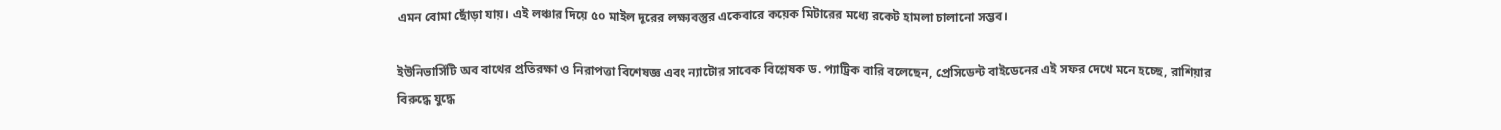এমন বোমা ছোঁড়া যায়। এই লঞ্চার দিয়ে ৫০ মাইল দূরের লক্ষ্যবস্তুর একেবারে কয়েক মিটারের মধ্যে রকেট হামলা চালানো সম্ভব।

ইউনিভার্সিটি অব বাথের প্রতিরক্ষা ও নিরাপত্তা বিশেষজ্ঞ এবং ন্যাটোর সাবেক বিশ্লেষক ড. প্যাট্রিক বারি বলেছেন, প্রেসিডেন্ট বাইডেনের এই সফর দেখে মনে হচ্ছে, রাশিয়ার বিরুদ্ধে যুদ্ধে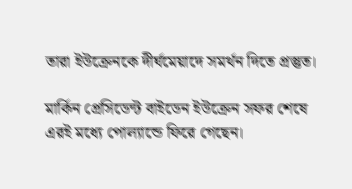তারা ইউক্রেনকে দীর্ঘমেয়াদে সমর্থন দিতে প্রস্তুত।

মার্কিন প্রেসিডেন্ট বাইডেন ইউক্রেন সফর শেষে এরই মধ্যে পোল্যান্ডে ফিরে গেছেন।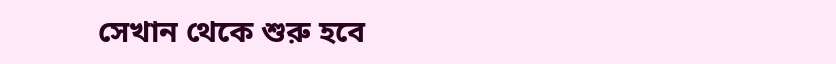সেখান থেকে শুরু হবে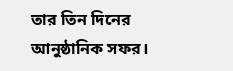তার তিন দিনের আনুষ্ঠানিক সফর।